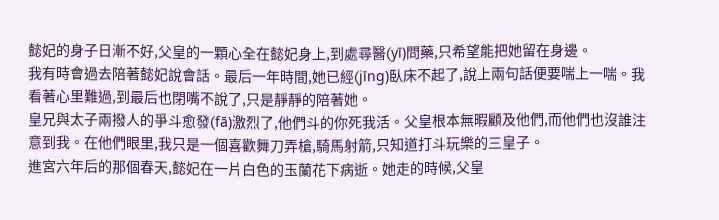懿妃的身子日漸不好,父皇的一顆心全在懿妃身上,到處尋醫(yī)問藥,只希望能把她留在身邊。
我有時會過去陪著懿妃說會話。最后一年時間,她已經(jīng)臥床不起了,說上兩句話便要喘上一喘。我看著心里難過,到最后也閉嘴不說了,只是靜靜的陪著她。
皇兄與太子兩撥人的爭斗愈發(fā)激烈了,他們斗的你死我活。父皇根本無暇顧及他們,而他們也沒誰注意到我。在他們眼里,我只是一個喜歡舞刀弄槍,騎馬射箭,只知道打斗玩樂的三皇子。
進宮六年后的那個春天,懿妃在一片白色的玉蘭花下病逝。她走的時候,父皇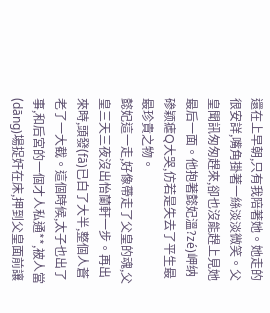還在上早朝,只有我陪著她。她走的很安詳,嘴角掛著一絲淡淡微笑。父皇聞訊匆匆趕來,卻也沒能趕上見她最后一面。他抱著懿妃溫?zé)岬纳碜颖瘧Q大哭,仿若是失去了平生最最珍貴之物。
懿妃這一走,好像帶走了父皇的魂,父皇三天三夜沒出怡蘭軒一步。再出來時,頭發(fā)已白了大半,整個人蒼老了一大截。這個時候,太子也出了事,和后宮的一個才人私通**,被人當(dāng)場捉奸在床,押到父皇面前讓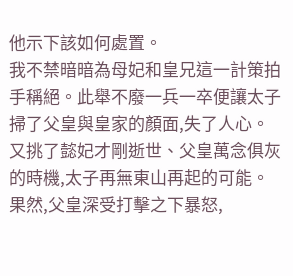他示下該如何處置。
我不禁暗暗為母妃和皇兄這一計策拍手稱絕。此舉不廢一兵一卒便讓太子掃了父皇與皇家的顏面,失了人心。又挑了懿妃才剛逝世、父皇萬念俱灰的時機,太子再無東山再起的可能。果然,父皇深受打擊之下暴怒,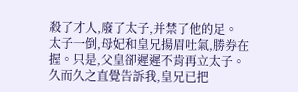殺了才人,廢了太子,并禁了他的足。
太子一倒,母妃和皇兄揚眉吐氣,勝券在握。只是,父皇卻遲遲不肯再立太子。久而久之直覺告訴我,皇兄已把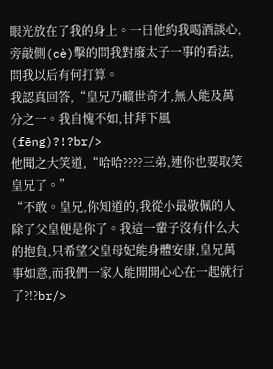眼光放在了我的身上。一日他約我喝酒談心,旁敲側(cè)擊的問我對廢太子一事的看法,問我以后有何打算。
我認真回答,“皇兄乃曠世奇才,無人能及萬分之一。我自愧不如,甘拜下風(fēng)?!?br/>
他聞之大笑道,“哈哈????三弟,連你也要取笑皇兄了。”
“不敢。皇兄,你知道的,我從小最敬佩的人除了父皇便是你了。我這一輩子沒有什么大的抱負,只希望父皇母妃能身體安康,皇兄萬事如意,而我們一家人能開開心心在一起就行了?!?br/>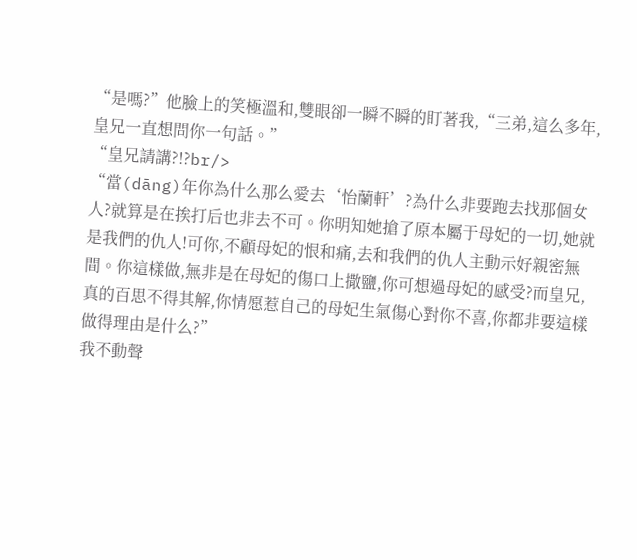“是嗎?”他臉上的笑極溫和,雙眼卻一瞬不瞬的盯著我,“三弟,這么多年,皇兄一直想問你一句話。”
“皇兄請講?!?br/>
“當(dāng)年你為什么那么愛去‘怡蘭軒’?為什么非要跑去找那個女人?就算是在挨打后也非去不可。你明知她搶了原本屬于母妃的一切,她就是我們的仇人!可你,不顧母妃的恨和痛,去和我們的仇人主動示好親密無間。你這樣做,無非是在母妃的傷口上撒鹽,你可想過母妃的感受?而皇兄,真的百思不得其解,你情愿惹自己的母妃生氣傷心對你不喜,你都非要這樣做得理由是什么?”
我不動聲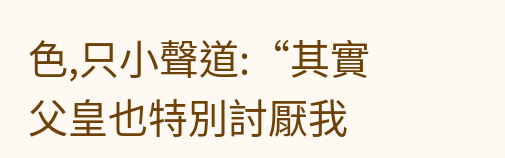色,只小聲道:“其實父皇也特別討厭我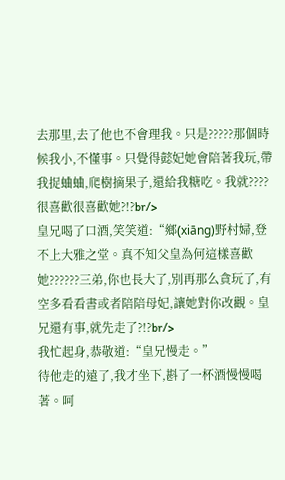去那里,去了他也不會理我。只是?????那個時候我小,不懂事。只覺得懿妃她會陪著我玩,帶我捉蛐蛐,爬樹摘果子,還給我糖吃。我就????很喜歡很喜歡她?!?br/>
皇兄喝了口酒,笑笑道:“鄉(xiāng)野村婦,登不上大雅之堂。真不知父皇為何這樣喜歡她??????三弟,你也長大了,別再那么貪玩了,有空多看看書或者陪陪母妃,讓她對你改觀。皇兄還有事,就先走了?!?br/>
我忙起身,恭敬道:“皇兄慢走。”
待他走的遠了,我才坐下,斟了一杯酒慢慢喝著。呵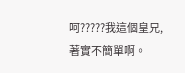呵?????我這個皇兄,著實不簡單啊。